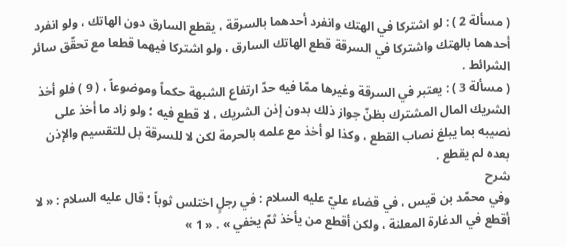( مسألة 2 ) : لو اشتركا في الهتك وانفرد أحدهما بالسرقة ، يقطع السارق دون الهاتك ، ولو انفرد أحدهما بالهتك واشتركا في السرقة قطع الهاتك السارق ، ولو اشتركا فيهما قطعا مع تحقّق سائر الشرائط .
( مسألة 3 ) : يعتبر في السرقة وغيرها ممّا فيه حدّ ارتفاع الشبهة حكماً وموضوعاً ، ( 9 ) فلو أخذ الشريك المال المشترك بظنّ جواز ذلك بدون إذن الشريك ، لا قطع فيه ؛ ولو زاد ما أخذ على نصيبه بما يبلغ نصاب القطع ، وكذا لو أخذ مع علمه بالحرمة لكن لا للسرقة بل للتقسيم والإذن بعده لم يقطع .
شرح
وفي محمّد بن قيس ، في قضاء عليّ عليه السلام : في رجلٍ اختلس ثوباً ؛ قال عليه السلام : « لا أقطع في الدغارة المعلنة ، ولكن أقطع من يأخذ ثمّ يخفي » . « 1 »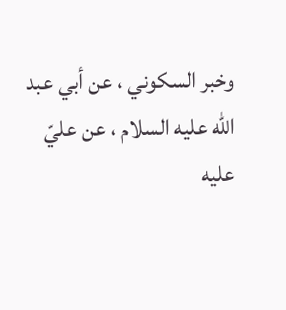وخبر السكوني ، عن أبي عبد اللّه عليه السلام ، عن عليّ عليه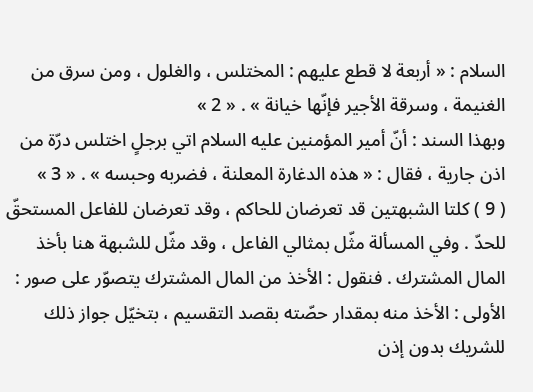السلام : « أربعة لا قطع عليهم : المختلس ، والغلول ، ومن سرق من الغنيمة ، وسرقة الأجير فإنّها خيانة » . « 2 »
وبهذا السند : أنّ أمير المؤمنين عليه السلام اتي برجلٍ اختلس درّة من اذن جارية ، فقال : « هذه الدغارة المعلنة ، فضربه وحبسه » . « 3 »
( 9 ) كلتا الشبهتين قد تعرضان للحاكم ، وقد تعرضان للفاعل المستحقّ للحدّ . وفي المسألة مثّل بمثالي الفاعل ، وقد مثّل للشبهة هنا بأخذ المال المشترك . فنقول : الأخذ من المال المشترك يتصوّر على صور :
الأولى : الأخذ منه بمقدار حصّته بقصد التقسيم ، بتخيّل جواز ذلك للشريك بدون إذن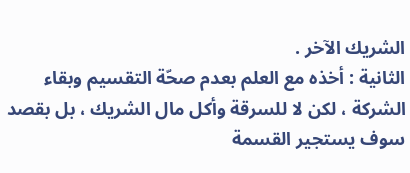الشريك الآخر .
الثانية : أخذه مع العلم بعدم صحّة التقسيم وبقاء الشركة ، لكن لا للسرقة وأكل مال الشريك ، بل بقصد سوف يستجير القسمة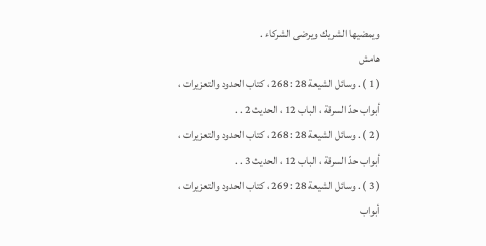ويمضيها الشريك ويرضى الشركاء .
هامش
( 1 ) . وسائل الشيعة 28 : 268 ، كتاب الحدود والتعزيرات ، أبواب حدّ السرقة ، الباب 12 ، الحديث 2 . .
( 2 ) . وسائل الشيعة 28 : 268 ، كتاب الحدود والتعزيرات ، أبواب حدّ السرقة ، الباب 12 ، الحديث 3 . .
( 3 ) . وسائل الشيعة 28 : 269 ، كتاب الحدود والتعزيرات ، أبواب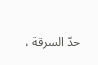حدّ السرقة ،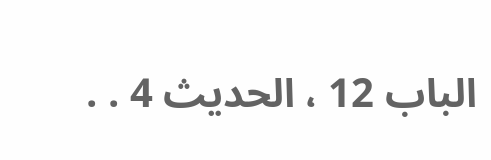الباب 12 ، الحديث 4 . .